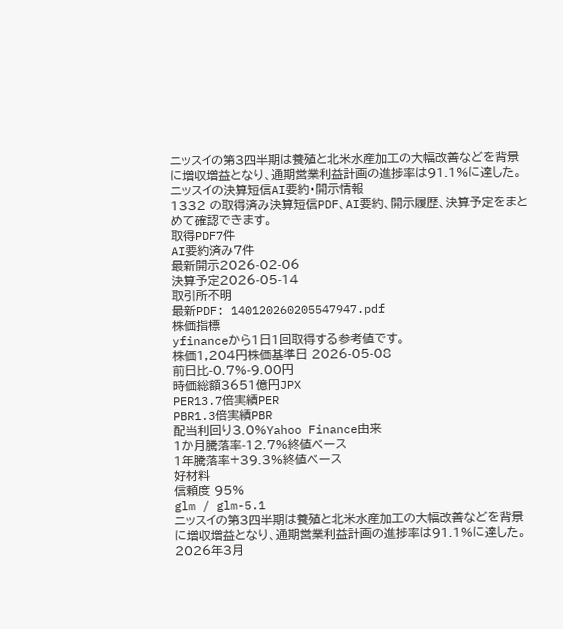ニッスイの第3四半期は養殖と北米水産加工の大幅改善などを背景に増収増益となり、通期営業利益計画の進捗率は91.1%に達した。
ニッスイの決算短信AI要約・開示情報
1332 の取得済み決算短信PDF、AI要約、開示履歴、決算予定をまとめて確認できます。
取得PDF7件
AI要約済み7件
最新開示2026-02-06
決算予定2026-05-14
取引所不明
最新PDF: 140120260205547947.pdf
株価指標
yfinanceから1日1回取得する参考値です。
株価1,204円株価基準日 2026-05-08
前日比-0.7%-9.00円
時価総額3651億円JPX
PER13.7倍実績PER
PBR1.3倍実績PBR
配当利回り3.0%Yahoo Finance由来
1か月騰落率-12.7%終値ベース
1年騰落率+39.3%終値ベース
好材料
信頼度 95%
glm / glm-5.1
ニッスイの第3四半期は養殖と北米水産加工の大幅改善などを背景に増収増益となり、通期営業利益計画の進捗率は91.1%に達した。
2026年3月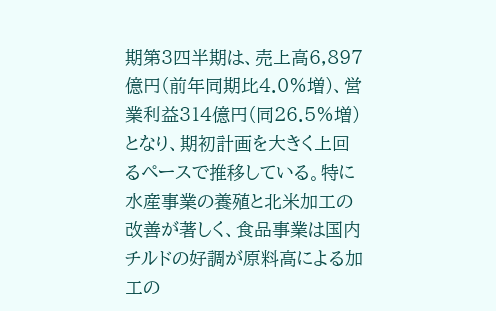期第3四半期は、売上高6,897億円(前年同期比4.0%増)、営業利益314億円(同26.5%増)となり、期初計画を大きく上回るペースで推移している。特に水産事業の養殖と北米加工の改善が著しく、食品事業は国内チルドの好調が原料高による加工の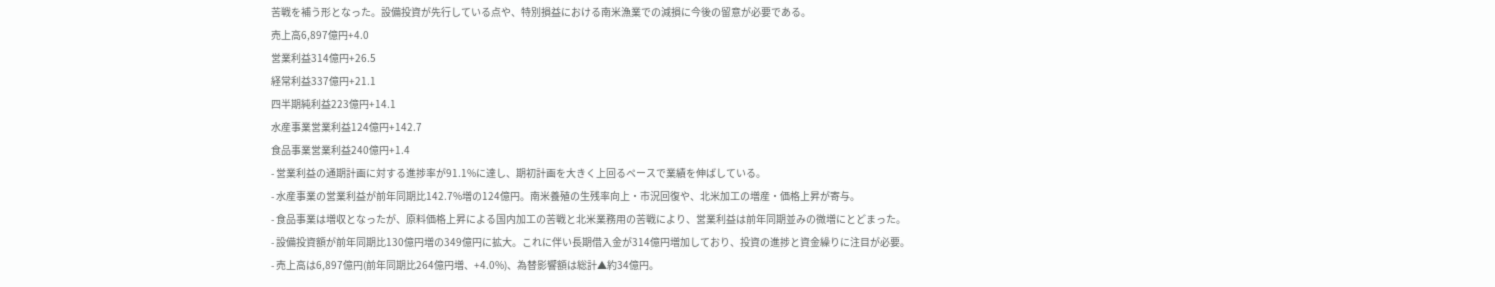苦戦を補う形となった。設備投資が先行している点や、特別損益における南米漁業での減損に今後の留意が必要である。
売上高6,897億円+4.0
営業利益314億円+26.5
経常利益337億円+21.1
四半期純利益223億円+14.1
水産事業営業利益124億円+142.7
食品事業営業利益240億円+1.4
- 営業利益の通期計画に対する進捗率が91.1%に達し、期初計画を大きく上回るペースで業績を伸ばしている。
- 水産事業の営業利益が前年同期比142.7%増の124億円。南米養殖の生残率向上・市況回復や、北米加工の増産・価格上昇が寄与。
- 食品事業は増収となったが、原料価格上昇による国内加工の苦戦と北米業務用の苦戦により、営業利益は前年同期並みの微増にとどまった。
- 設備投資額が前年同期比130億円増の349億円に拡大。これに伴い長期借入金が314億円増加しており、投資の進捗と資金繰りに注目が必要。
- 売上高は6,897億円(前年同期比264億円増、+4.0%)、為替影響額は総計▲約34億円。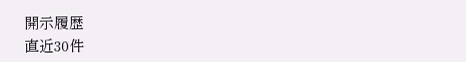開示履歴
直近30件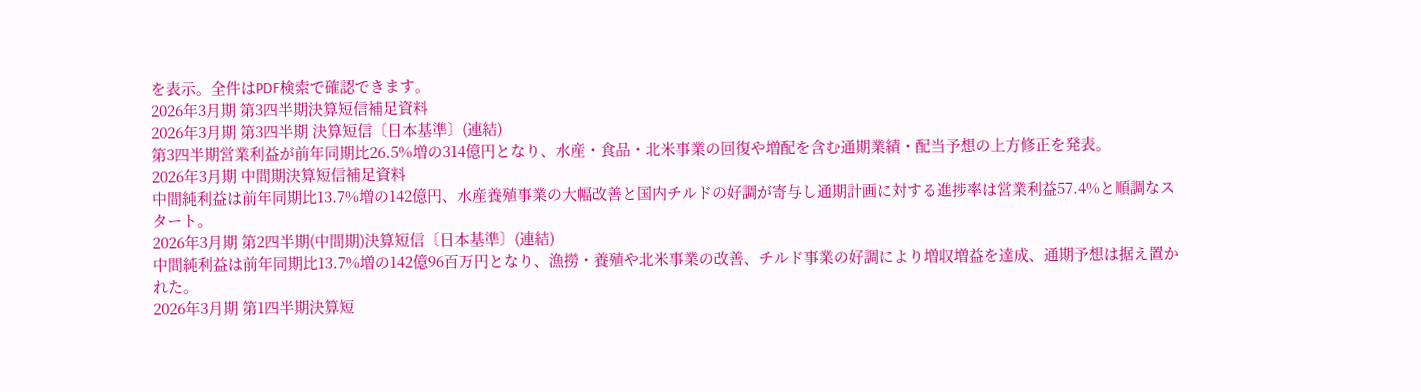を表示。全件はPDF検索で確認できます。
2026年3月期 第3四半期決算短信補足資料
2026年3月期 第3四半期 決算短信〔日本基準〕(連結)
第3四半期営業利益が前年同期比26.5%増の314億円となり、水産・食品・北米事業の回復や増配を含む通期業績・配当予想の上方修正を発表。
2026年3月期 中間期決算短信補足資料
中間純利益は前年同期比13.7%増の142億円、水産養殖事業の大幅改善と国内チルドの好調が寄与し通期計画に対する進捗率は営業利益57.4%と順調なスタート。
2026年3月期 第2四半期(中間期)決算短信〔日本基準〕(連結)
中間純利益は前年同期比13.7%増の142億96百万円となり、漁撈・養殖や北米事業の改善、チルド事業の好調により増収増益を達成、通期予想は据え置かれた。
2026年3月期 第1四半期決算短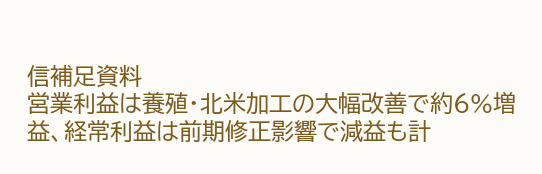信補足資料
営業利益は養殖・北米加工の大幅改善で約6%増益、経常利益は前期修正影響で減益も計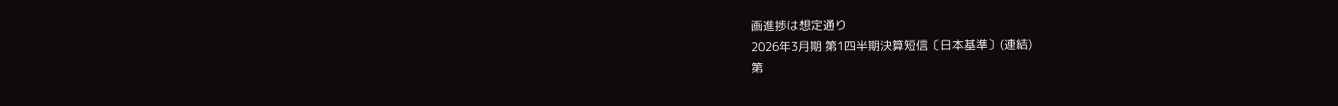画進捗は想定通り
2026年3月期 第1四半期決算短信〔日本基準〕(連結)
第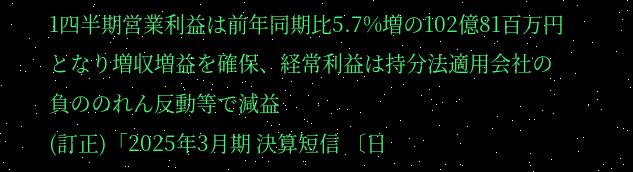1四半期営業利益は前年同期比5.7%増の102億81百万円となり増収増益を確保、経常利益は持分法適用会社の負ののれん反動等で減益
(訂正)「2025年3月期 決算短信 〔日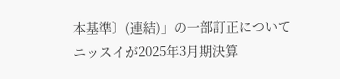本基準〕(連結)」の一部訂正について
ニッスイが2025年3月期決算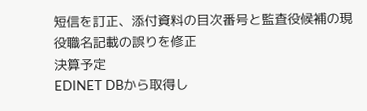短信を訂正、添付資料の目次番号と監査役候補の現役職名記載の誤りを修正
決算予定
EDINET DBから取得し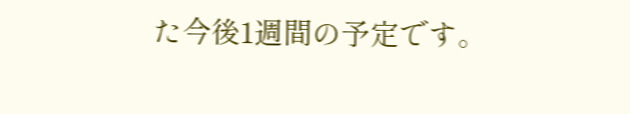た今後1週間の予定です。